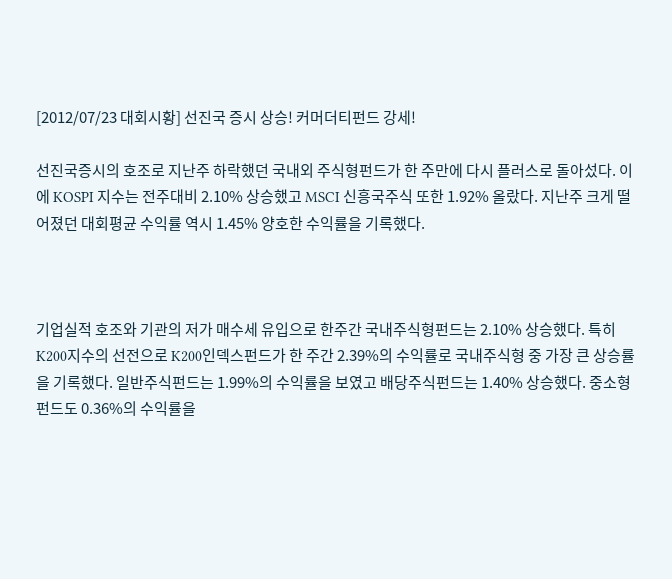[2012/07/23 대회시황] 선진국 증시 상승! 커머더티펀드 강세!

선진국증시의 호조로 지난주 하락했던 국내외 주식형펀드가 한 주만에 다시 플러스로 돌아섰다. 이에 KOSPI 지수는 전주대비 2.10% 상승했고 MSCI 신흥국주식 또한 1.92% 올랐다. 지난주 크게 떨어졌던 대회평균 수익률 역시 1.45% 양호한 수익률을 기록했다.



기업실적 호조와 기관의 저가 매수세 유입으로 한주간 국내주식형펀드는 2.10% 상승했다. 특히 K200지수의 선전으로 K200인덱스펀드가 한 주간 2.39%의 수익률로 국내주식형 중 가장 큰 상승률을 기록했다. 일반주식펀드는 1.99%의 수익률을 보였고 배당주식펀드는 1.40% 상승했다. 중소형펀드도 0.36%의 수익률을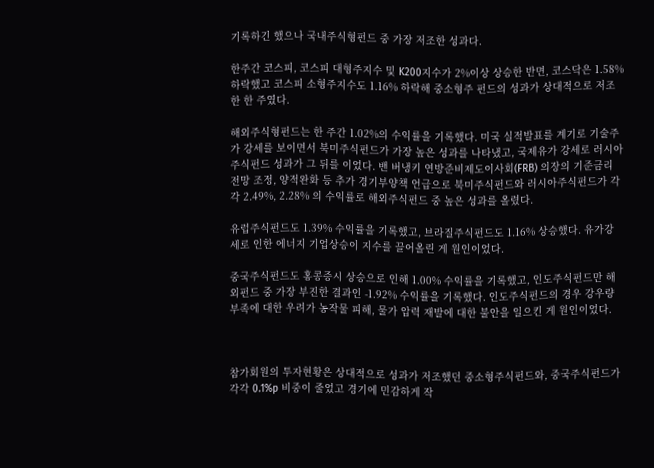기록하긴 했으나 국내주식형펀드 중 가장 저조한 성과다.

한주간 코스피, 코스피 대형주지수 및 K200지수가 2%이상 상승한 반면, 코스닥은 1.58% 하락했고 코스피 소형주지수도 1.16% 하락해 중소형주 펀드의 성과가 상대적으로 저조한 한 주였다.

해외주식형펀드는 한 주간 1.02%의 수익률을 기록했다. 미국 실적발표를 계기로 기술주가 강세를 보이면서 북미주식펀드가 가장 높은 성과를 나타냈고, 국제유가 강세로 러시아주식펀드 성과가 그 뒤를 이었다. 밴 버냉키 연방준비제도이사회(FRB) 의장의 기준금리 전망 조정, 양적완화 등 추가 경기부양책 언급으로 북미주식펀드와 러시아주식펀드가 각각 2.49%, 2.28% 의 수익률로 해외주식펀드 중 높은 성과를 올렸다.

유럽주식펀드도 1.39% 수익률을 기록했고, 브라질주식펀드도 1.16% 상승했다. 유가강세로 인한 에너지 기업상승이 지수를 끌어올린 게 원인이었다.

중국주식펀드도 홍콩증시 상승으로 인해 1.00% 수익률을 기록했고, 인도주식펀드만 해외펀드 중 가장 부진한 결과인 -1.92% 수익률을 기록했다. 인도주식펀드의 경우 강우량 부족에 대한 우려가 농작물 피해, 물가 압력 재발에 대한 불안을 일으킨 게 원인이었다.



참가회원의 투자현황은 상대적으로 성과가 저조했던 중소형주식펀드와, 중국주식펀드가 각각 0.1%p 비중이 줄었고 경기에 민감하게 작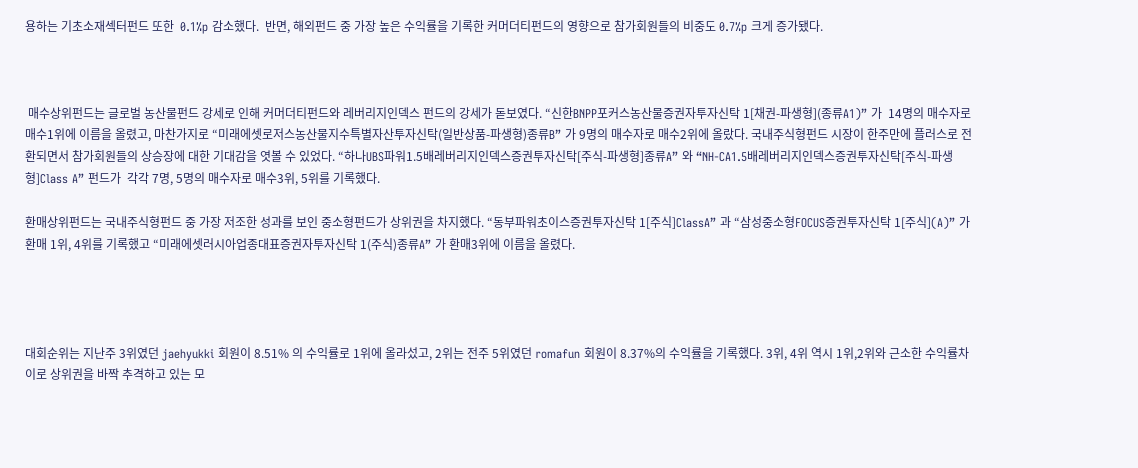용하는 기초소재섹터펀드 또한  0.1%p 감소했다.  반면, 해외펀드 중 가장 높은 수익률을 기록한 커머더티펀드의 영향으로 참가회원들의 비중도 0.7%p 크게 증가됐다.



 매수상위펀드는 글로벌 농산물펀드 강세로 인해 커머더티펀드와 레버리지인덱스 펀드의 강세가 돋보였다. “신한BNPP포커스농산물증권자투자신탁 1[채권-파생형](종류A1)” 가  14명의 매수자로 매수1위에 이름을 올렸고, 마찬가지로 “미래에셋로저스농산물지수특별자산투자신탁(일반상품-파생형)종류B” 가 9명의 매수자로 매수2위에 올랐다. 국내주식형펀드 시장이 한주만에 플러스로 전환되면서 참가회원들의 상승장에 대한 기대감을 엿볼 수 있었다. “하나UBS파워1.5배레버리지인덱스증권투자신탁[주식-파생형]종류A” 와 “NH-CA1.5배레버리지인덱스증권투자신탁[주식-파생형]Class A” 펀드가  각각 7명, 5명의 매수자로 매수3위, 5위를 기록했다.

환매상위펀드는 국내주식형펀드 중 가장 저조한 성과를 보인 중소형펀드가 상위권을 차지했다. “동부파워초이스증권투자신탁 1[주식]ClassA” 과 “삼성중소형FOCUS증권투자신탁 1[주식](A)” 가 환매 1위, 4위를 기록했고 “미래에셋러시아업종대표증권자투자신탁 1(주식)종류A” 가 환매3위에 이름을 올렸다.




대회순위는 지난주 3위였던 jaehyukki 회원이 8.51% 의 수익률로 1위에 올라섰고, 2위는 전주 5위였던 romafun 회원이 8.37%의 수익률을 기록했다. 3위, 4위 역시 1위,2위와 근소한 수익률차이로 상위권을 바짝 추격하고 있는 모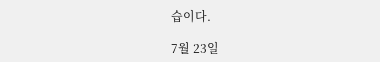습이다.

7월 23일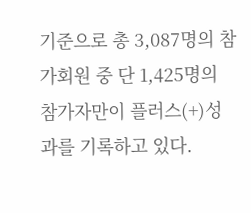기준으로 총 3,087명의 참가회원 중 단 1,425명의 참가자만이 플러스(+)성과를 기록하고 있다.